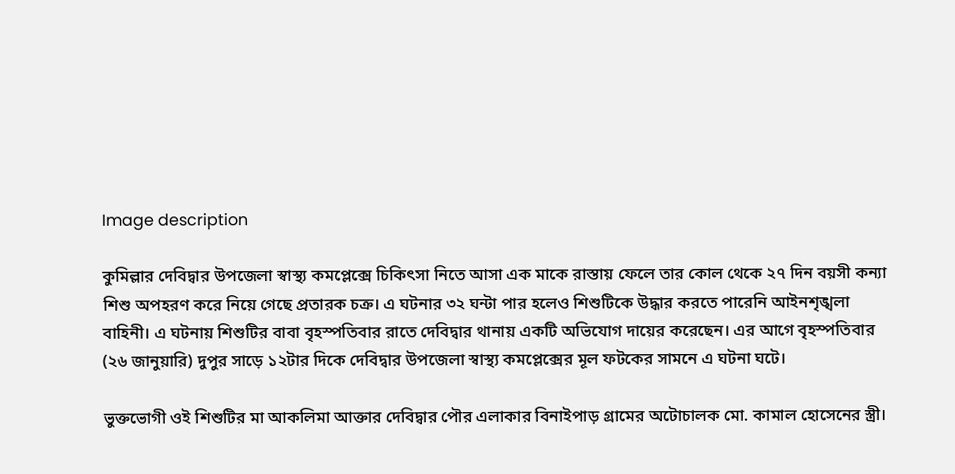Image description

কুমিল্লার দেবিদ্বার উপজেলা স্বাস্থ্য কমপ্লেক্সে চিকিৎসা নিতে আসা এক মাকে রাস্তায় ফেলে তার কোল থেকে ২৭ দিন বয়সী কন্যা শিশু অপহরণ করে নিয়ে গেছে প্রতারক চক্র। এ ঘটনার ৩২ ঘন্টা পার হলেও শিশুটিকে উদ্ধার করতে পারেনি আইনশৃঙ্খলা বাহিনী। এ ঘটনায় শিশুটির বাবা বৃহস্পতিবার রাতে দেবিদ্বার থানায় একটি অভিযোগ দায়ের করেছেন। এর আগে বৃহস্পতিবার (২৬ জানুয়ারি) দুপুর সাড়ে ১২টার দিকে দেবিদ্বার উপজেলা স্বাস্থ্য কমপ্লেক্সের মূল ফটকের সামনে এ ঘটনা ঘটে।

ভুক্তভোগী ওই শিশুটির মা আকলিমা আক্তার দেবিদ্বার পৌর এলাকার বিনাইপাড় গ্রামের অটোচালক মো. কামাল হোসেনের স্ত্রী।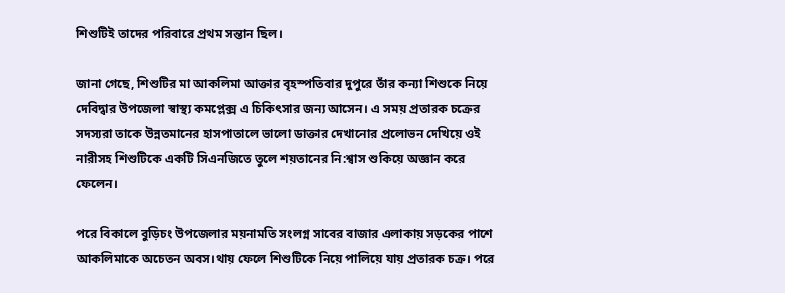শিশুটিই তাদের পরিবারে প্রথম সন্তান ছিল।

জানা গেছে, শিশুটির মা আকলিমা আক্তার বৃহস্পতিবার দুপুরে তাঁর কন্যা শিশুকে নিয়ে দেবিদ্বার উপজেলা স্বাস্থ্য কমপ্লেক্স এ চিকিৎসার জন্য আসেন। এ সময় প্রতারক চক্রের সদস্যরা তাকে উন্নতমানের হাসপাতালে ভালো ডাক্তার দেখানোর প্রলোভন দেখিয়ে ওই নারীসহ শিশুটিকে একটি সিএনজিতে তুলে শয়তানের নি:শ্বাস শুকিয়ে অজ্ঞান করে ফেলেন।

পরে বিকালে বুড়িচং উপজেলার ময়নামতি সংলগ্ন সাবের বাজার এলাকায় সড়কের পাশে আকলিমাকে অচেতন অবস।থায় ফেলে শিশুটিকে নিয়ে পালিয়ে যায় প্রতারক চক্র। পরে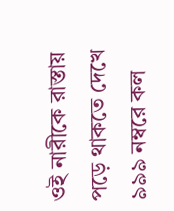ওই নারীকে রাস্তায় পড়ে থাকতে দেখে ৯৯৯ নম্বরে কল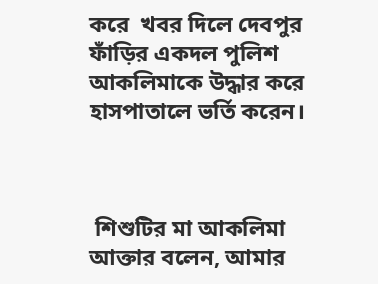করে  খবর দিলে দেবপুর ফাঁড়ির একদল পুলিশ আকলিমাকে উদ্ধার করে হাসপাতালে ভর্তি করেন।



 শিশুটির মা আকলিমা আক্তার বলেন, আমার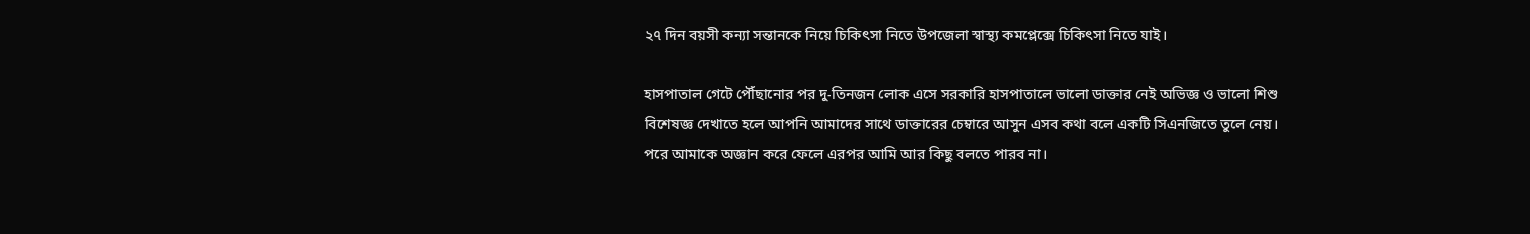২৭ দিন বয়সী কন্যা সন্তানকে নিয়ে চিকিৎসা নিতে উপজেলা স্বাস্থ্য কমপ্লেক্সে চিকিৎসা নিতে যাই।

হাসপাতাল গেটে পৌঁছানোর পর দু-তিনজন লোক এসে সরকারি হাসপাতালে ভালো ডাক্তার নেই অভিজ্ঞ ও ভালো শিশু বিশেষজ্ঞ দেখাতে হলে আপনি আমাদের সাথে ডাক্তারের চেম্বারে আসুন এসব কথা বলে একটি সিএনজিতে তুলে নেয়। পরে আমাকে অজ্ঞান করে ফেলে এরপর আমি আর কিছু বলতে পারব না।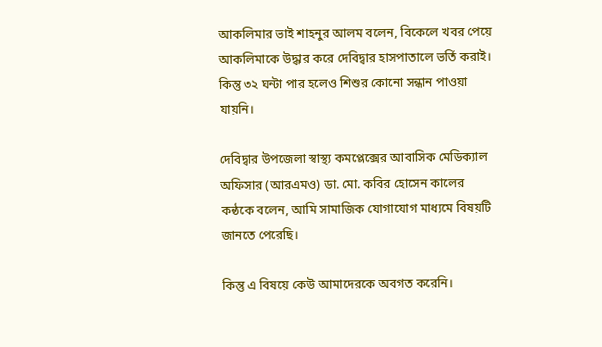আকলিমার ভাই শাহনুর আলম বলেন, বিকেলে খবর পেয়ে আকলিমাকে উদ্ধার করে দেবিদ্বার হাসপাতালে ভর্তি করাই। কিন্তু ৩২ ঘন্টা পার হলেও শিশুর কোনো সন্ধান পাওয়া যায়নি।

দেবিদ্বার উপজেলা স্বাস্থ্য কমপ্লেক্সের আবাসিক মেডিক্যাল অফিসার (আরএমও) ডা. মো. কবির হোসেন কালের কন্ঠকে বলেন, আমি সামাজিক যোগাযোগ মাধ্যমে বিষয়টি জানতে পেরেছি।

কিন্তু এ বিষয়ে কেউ আমাদেরকে অবগত করেনি।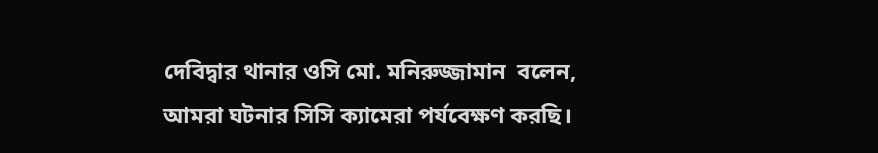দেবিদ্বার থানার ওসি মো. মনিরুজ্জামান  বলেন, আমরা ঘটনার সিসি ক্যামেরা পর্যবেক্ষণ করছি।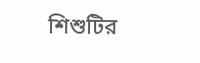শিশুটির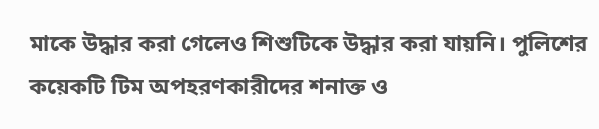মাকে উদ্ধার করা গেলেও শিশুটিকে উদ্ধার করা যায়নি। পুলিশের কয়েকটি টিম অপহরণকারীদের শনাক্ত ও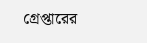গ্রেপ্তারের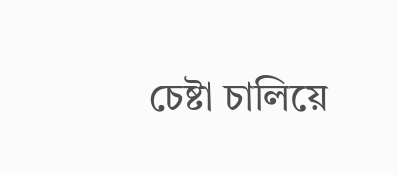চেষ্টা চালিয়ে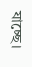যাচ্ছে।